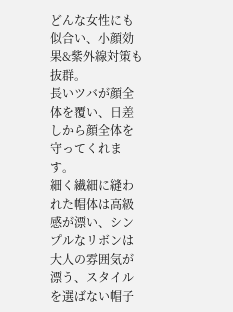どんな女性にも似合い、小顔効果&紫外線対策も抜群。
長いツバが顔全体を覆い、日差しから顔全体を守ってくれます。
細く繊細に縫われた帽体は高級感が漂い、シンプルなリボンは大人の雰囲気が漂う、スタイルを選ばない帽子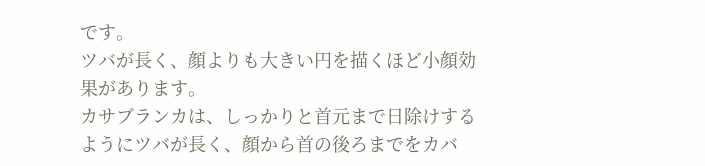です。
ツバが長く、顔よりも大きい円を描くほど小顔効果があります。
カサブランカは、しっかりと首元まで日除けするようにツバが長く、顔から首の後ろまでをカバ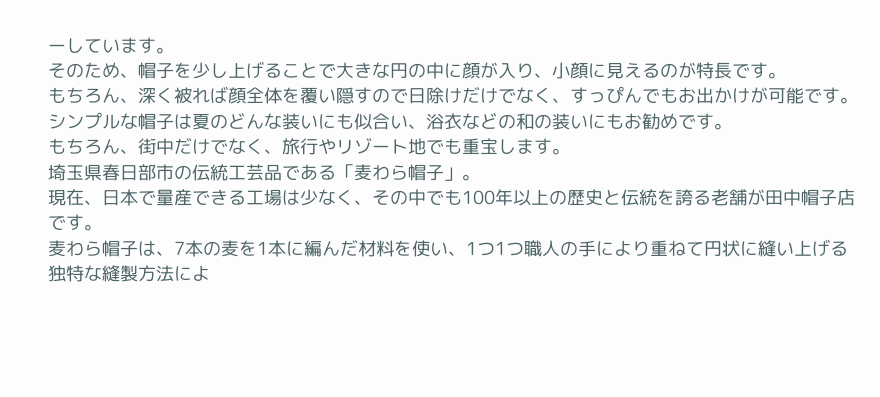ーしています。
そのため、帽子を少し上げることで大きな円の中に顔が入り、小顔に見えるのが特長です。
もちろん、深く被れば顔全体を覆い隠すので日除けだけでなく、すっぴんでもお出かけが可能です。
シンプルな帽子は夏のどんな装いにも似合い、浴衣などの和の装いにもお勧めです。
もちろん、街中だけでなく、旅行やリゾート地でも重宝します。
埼玉県春日部市の伝統工芸品である「麦わら帽子」。
現在、日本で量産できる工場は少なく、その中でも100年以上の歴史と伝統を誇る老舗が田中帽子店です。
麦わら帽子は、7本の麦を1本に編んだ材料を使い、1つ1つ職人の手により重ねて円状に縫い上げる独特な縫製方法によ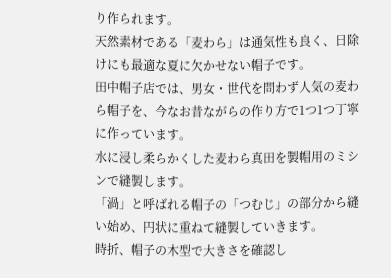り作られます。
天然素材である「麦わら」は通気性も良く、日除けにも最適な夏に欠かせない帽子です。
田中帽子店では、男女・世代を問わず人気の麦わら帽子を、今なお昔ながらの作り方で1つ1つ丁寧に作っています。
水に浸し柔らかくした麦わら真田を製帽用のミシンで縫製します。
「渦」と呼ばれる帽子の「つむじ」の部分から縫い始め、円状に重ねて縫製していきます。
時折、帽子の木型で大きさを確認し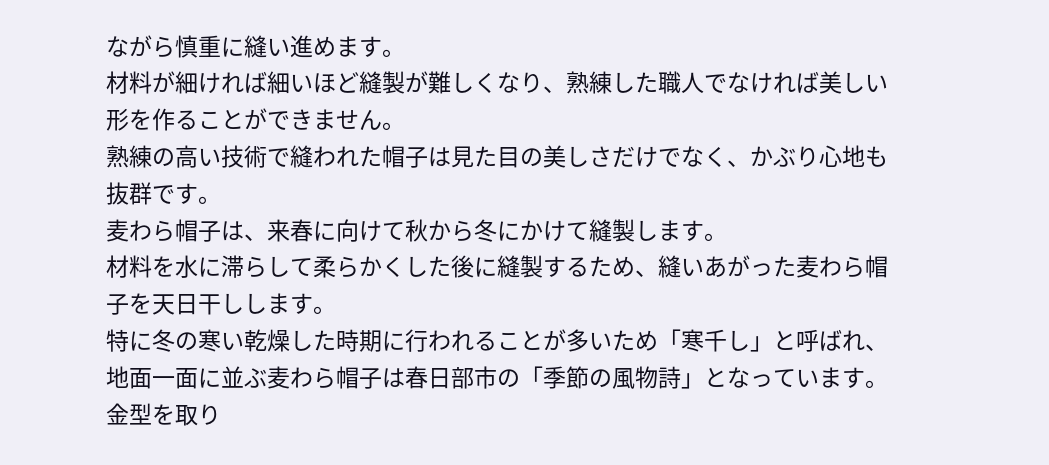ながら慎重に縫い進めます。
材料が細ければ細いほど縫製が難しくなり、熟練した職人でなければ美しい形を作ることができません。
熟練の高い技術で縫われた帽子は見た目の美しさだけでなく、かぶり心地も抜群です。
麦わら帽子は、来春に向けて秋から冬にかけて縫製します。
材料を水に滞らして柔らかくした後に縫製するため、縫いあがった麦わら帽子を天日干しします。
特に冬の寒い乾燥した時期に行われることが多いため「寒千し」と呼ばれ、地面一面に並ぶ麦わら帽子は春日部市の「季節の風物詩」となっています。
金型を取り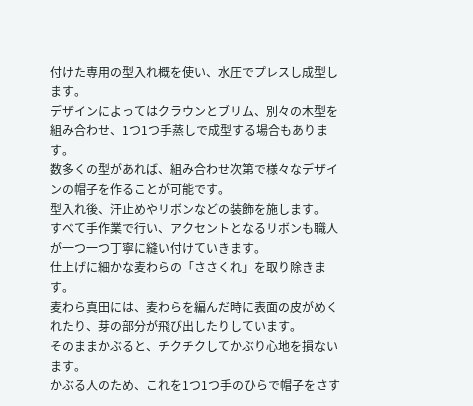付けた専用の型入れ概を使い、水圧でプレスし成型します。
デザインによってはクラウンとブリム、別々の木型を組み合わせ、1つ1つ手蒸しで成型する場合もあります。
数多くの型があれば、組み合わせ次第で様々なデザインの帽子を作ることが可能です。
型入れ後、汗止めやリボンなどの装飾を施します。
すべて手作業で行い、アクセントとなるリボンも職人が一つ一つ丁寧に縫い付けていきます。
仕上げに細かな麦わらの「ささくれ」を取り除きます。
麦わら真田には、麦わらを編んだ時に表面の皮がめくれたり、芽の部分が飛び出したりしています。
そのままかぶると、チクチクしてかぶり心地を損ないます。
かぶる人のため、これを1つ1つ手のひらで帽子をさす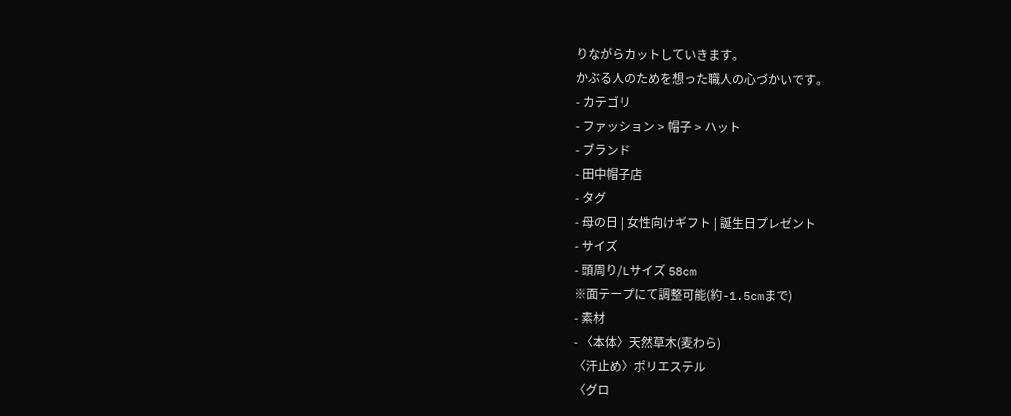りながらカットしていきます。
かぶる人のためを想った職人の心づかいです。
- カテゴリ
- ファッション > 帽子 > ハット
- ブランド
- 田中帽子店
- タグ
- 母の日 | 女性向けギフト | 誕生日プレゼント
- サイズ
- 頭周り/Lサイズ 58cm
※面テープにて調整可能(約-1.5cmまで)
- 素材
- 〈本体〉天然草木(麦わら)
〈汗止め〉ポリエステル
〈グロ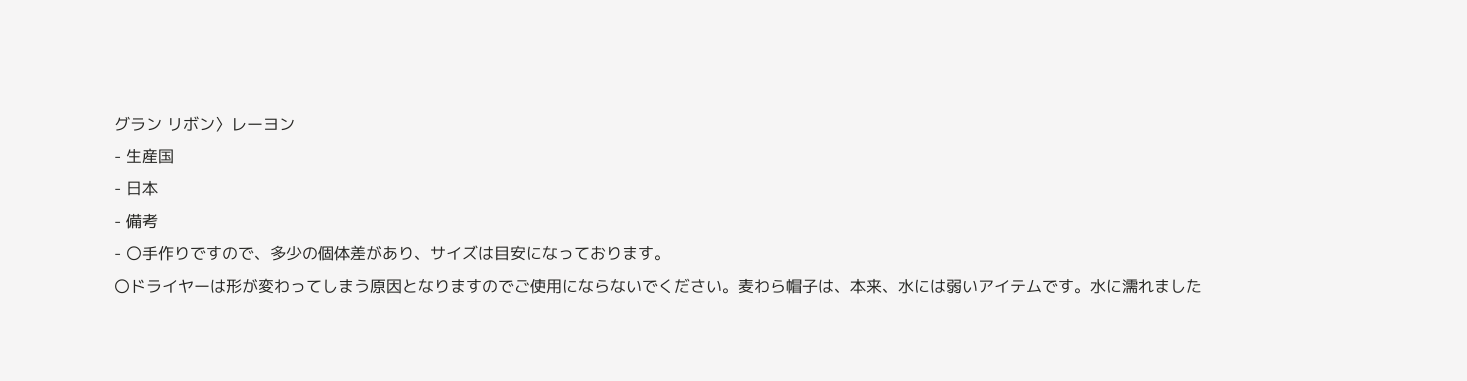グラン リボン〉レーヨン
- 生産国
- 日本
- 備考
- 〇手作りですので、多少の個体差があり、サイズは目安になっております。
〇ドライヤーは形が変わってしまう原因となりますのでご使用にならないでください。麦わら帽子は、本来、水には弱いアイテムです。水に濡れました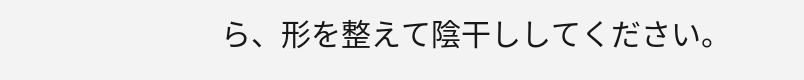ら、形を整えて陰干ししてください。